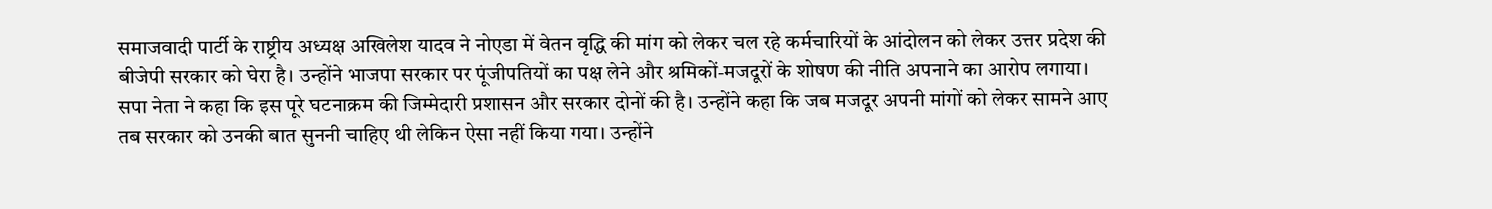समाजवादी पार्टी के राष्ट्रीय अध्यक्ष अखिलेश यादव ने नोएडा में वेतन वृद्धि की मांग को लेकर चल रहे कर्मचारियों के आंदोलन को लेकर उत्तर प्रदेश की बीजेपी सरकार को घेरा है। उन्होंने भाजपा सरकार पर पूंजीपतियों का पक्ष लेने और श्रमिकों-मजदूरों के शोषण की नीति अपनाने का आरोप लगाया।
सपा नेता ने कहा कि इस पूरे घटनाक्रम की जिम्मेदारी प्रशासन और सरकार दोनों की है। उन्होंने कहा कि जब मजदूर अपनी मांगों को लेकर सामने आए तब सरकार को उनकी बात सुननी चाहिए थी लेकिन ऐसा नहीं किया गया। उन्होंने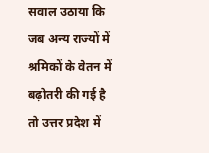सवाल उठाया कि जब अन्य राज्यों में श्रमिकों के वेतन में बढ़ोतरी की गई है तो उत्तर प्रदेश में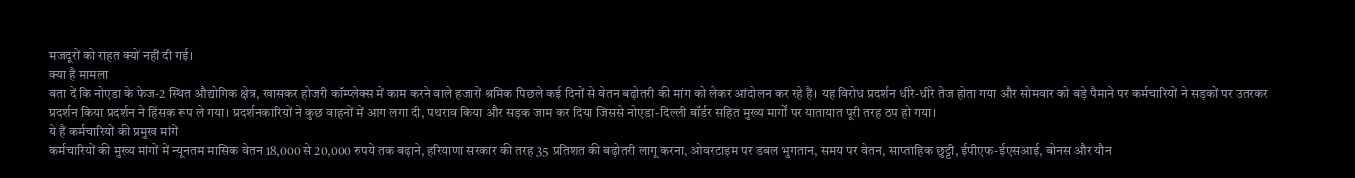मजदूरों को राहत क्यों नहीं दी गई।
क्या है मामला
बता दें कि नोएडा के फेज-2 स्थित औद्योगिक क्षेत्र, खासकर होजरी कॉम्प्लेक्स में काम करने वाले हजारों श्रमिक पिछले कई दिनों से वेतन बढ़ोतरी की मांग को लेकर आंदोलन कर रहे हैं। यह विरोध प्रदर्शन धीरे-धीरे तेज होता गया और सोमवार को बड़े पैमाने पर कर्मचारियों ने सड़कों पर उतरकर प्रदर्शन किया प्रदर्शन ने हिंसक रूप ले गया। प्रदर्शनकारियों ने कुछ वाहनों में आग लगा दी, पथराव किया और सड़क जाम कर दिया जिससे नोएडा-दिल्ली बॉर्डर सहित मुख्य मार्गों पर यातायात पूरी तरह ठप हो गया।
ये हैं कर्मचारियों की प्रमुख मांगें
कर्मचारियों की मुख्य मांगों में न्यूनतम मासिक वेतन 18,000 से 20,000 रुपये तक बढ़ाने, हरियाणा सरकार की तरह 35 प्रतिशत की बढ़ोतरी लागू करना, ओवरटाइम पर डबल भुगतान, समय पर वेतन, साप्ताहिक छुट्टी, ईपीएफ-ईएसआई, बोनस और यौन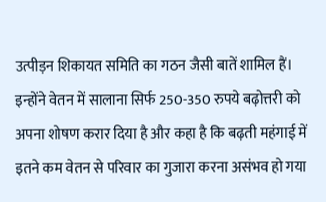उत्पीड़न शिकायत समिति का गठन जैसी बातें शामिल हैं। इन्होंने वेतन में सालाना सिर्फ 250-350 रुपये बढ़ोत्तरी को अपना शोषण करार दिया है और कहा है कि बढ़ती महंगाई में इतने कम वेतन से परिवार का गुजारा करना असंभव हो गया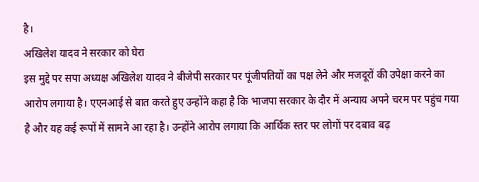है।
अखिलेश यादव ने सरकार को घेरा
इस मुद्दे पर सपा अध्यक्ष अखिलेश यादव ने बीजेपी सरकार पर पूंजीपतियों का पक्ष लेने और मजदूरों की उपेक्षा करने का आरोप लगाया है। एएनआई से बात करते हुए उन्होंने कहा है कि भाजपा सरकार के दौर में अन्याय अपने चरम पर पहुंच गया है और यह कई रूपों में सामने आ रहा है। उन्होंने आरोप लगाया कि आर्थिक स्तर पर लोगों पर दबाव बढ़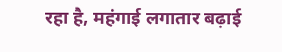रहा है, महंगाई लगातार बढ़ाई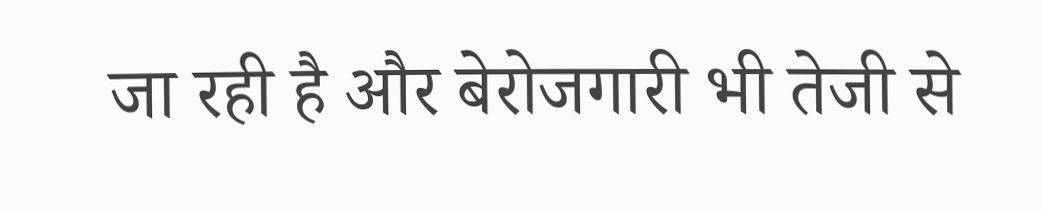जा रही है और बेरोजगारी भी तेजी से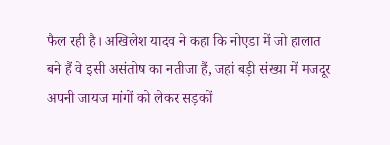फैल रही है। अखिलेश यादव ने कहा कि नोएडा में जो हालात बने हैं वे इसी असंतोष का नतीजा हैं, जहां बड़ी संख्या में मजदूर अपनी जायज मांगों को लेकर सड़कों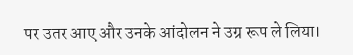पर उतर आए और उनके आंदोलन ने उग्र रूप ले लिया।